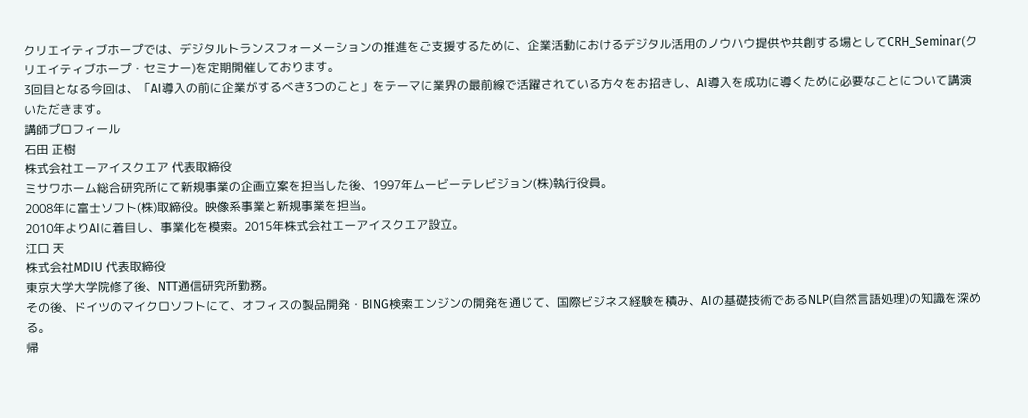クリエイティブホープでは、デジタルトランスフォーメーションの推進をご支援するために、企業活動におけるデジタル活用のノウハウ提供や共創する場としてCRH_Seminar(クリエイティブホープ・セミナー)を定期開催しております。
3回目となる今回は、「AI導入の前に企業がするべき3つのこと」をテーマに業界の最前線で活躍されている方々をお招きし、AI導入を成功に導くために必要なことについて講演いただきます。
講師プロフィール
石田 正樹
株式会社エーアイスクエア 代表取締役
ミサワホーム総合研究所にて新規事業の企画立案を担当した後、1997年ムービーテレビジョン(株)執行役員。
2008年に富士ソフト(株)取締役。映像系事業と新規事業を担当。
2010年よりAIに着目し、事業化を模索。2015年株式会社エーアイスクエア設立。
江口 天
株式会社MDIU 代表取締役
東京大学大学院修了後、NTT通信研究所勤務。
その後、ドイツのマイクロソフトにて、オフィスの製品開発・BING検索エンジンの開発を通じて、国際ビジネス経験を積み、AIの基礎技術であるNLP(自然言語処理)の知識を深める。
帰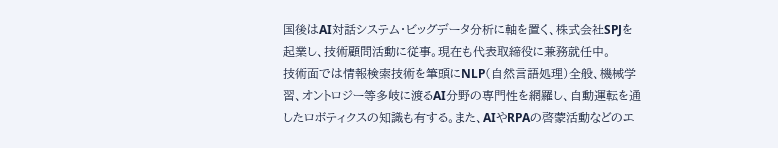国後はAI対話システム・ビッグデータ分析に軸を置く、株式会社SPJを起業し、技術顧問活動に従事。現在も代表取締役に兼務就任中。
技術面では情報検索技術を筆頭にNLP(自然言語処理)全般、機械学習、オントロジー等多岐に渡るAI分野の専門性を網羅し、自動運転を通したロボティクスの知識も有する。また、AIやRPAの啓蒙活動などのエ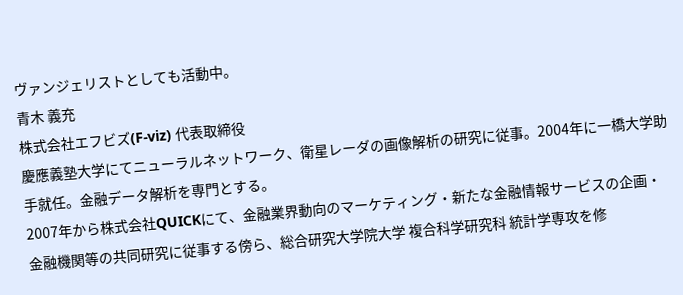ヴァンジェリストとしても活動中。
青木 義充
株式会社エフビズ(F-viz) 代表取締役
慶應義塾大学にてニューラルネットワーク、衛星レーダの画像解析の研究に従事。2004年に一橋大学助手就任。金融データ解析を専門とする。
2007年から株式会社QUICKにて、金融業界動向のマーケティング・新たな金融情報サービスの企画・金融機関等の共同研究に従事する傍ら、総合研究大学院大学 複合科学研究科 統計学専攻を修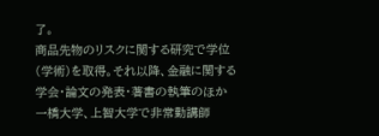了。
商品先物のリスクに関する研究で学位(学術)を取得。それ以降、金融に関する学会・論文の発表・著書の執筆のほか一橋大学、上智大学で非常勤講師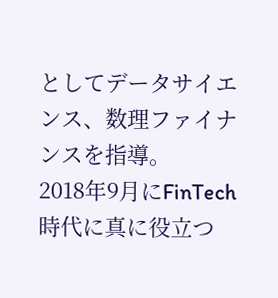としてデータサイエンス、数理ファイナンスを指導。
2018年9月にFinTech時代に真に役立つ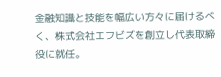金融知識と技能を幅広い方々に届けるべく、株式会社エフビズを創立し代表取締役に就任。